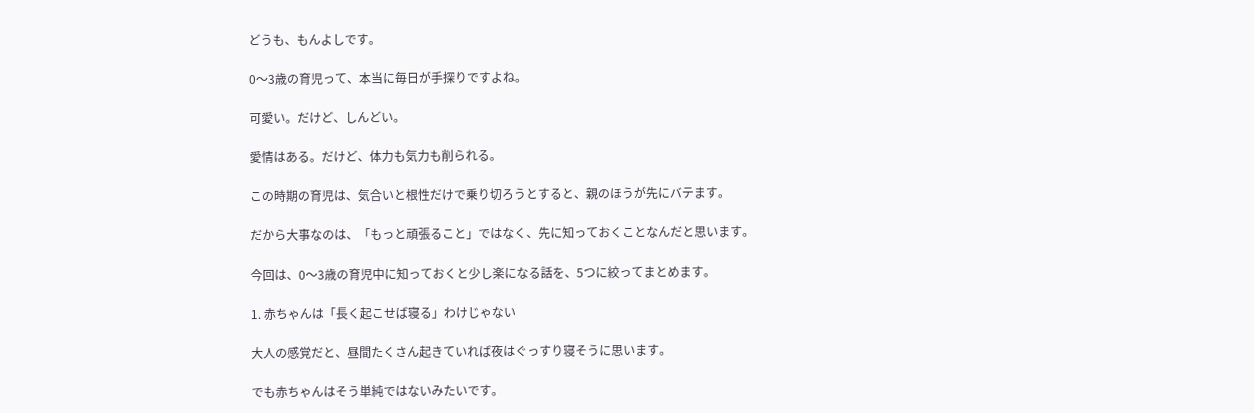どうも、もんよしです。

0〜3歳の育児って、本当に毎日が手探りですよね。

可愛い。だけど、しんどい。

愛情はある。だけど、体力も気力も削られる。

この時期の育児は、気合いと根性だけで乗り切ろうとすると、親のほうが先にバテます。

だから大事なのは、「もっと頑張ること」ではなく、先に知っておくことなんだと思います。

今回は、0〜3歳の育児中に知っておくと少し楽になる話を、5つに絞ってまとめます。

1. 赤ちゃんは「長く起こせば寝る」わけじゃない

大人の感覚だと、昼間たくさん起きていれば夜はぐっすり寝そうに思います。

でも赤ちゃんはそう単純ではないみたいです。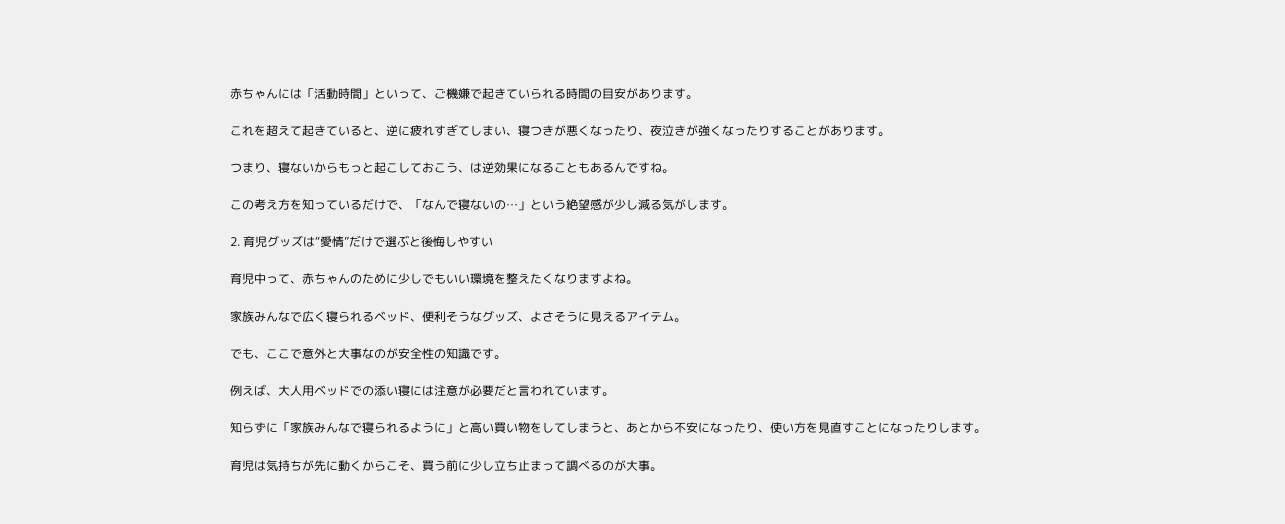赤ちゃんには「活動時間」といって、ご機嫌で起きていられる時間の目安があります。

これを超えて起きていると、逆に疲れすぎてしまい、寝つきが悪くなったり、夜泣きが強くなったりすることがあります。

つまり、寝ないからもっと起こしておこう、は逆効果になることもあるんですね。

この考え方を知っているだけで、「なんで寝ないの…」という絶望感が少し減る気がします。

2. 育児グッズは“愛情”だけで選ぶと後悔しやすい

育児中って、赤ちゃんのために少しでもいい環境を整えたくなりますよね。

家族みんなで広く寝られるベッド、便利そうなグッズ、よさそうに見えるアイテム。

でも、ここで意外と大事なのが安全性の知識です。

例えば、大人用ベッドでの添い寝には注意が必要だと言われています。

知らずに「家族みんなで寝られるように」と高い買い物をしてしまうと、あとから不安になったり、使い方を見直すことになったりします。

育児は気持ちが先に動くからこそ、買う前に少し立ち止まって調べるのが大事。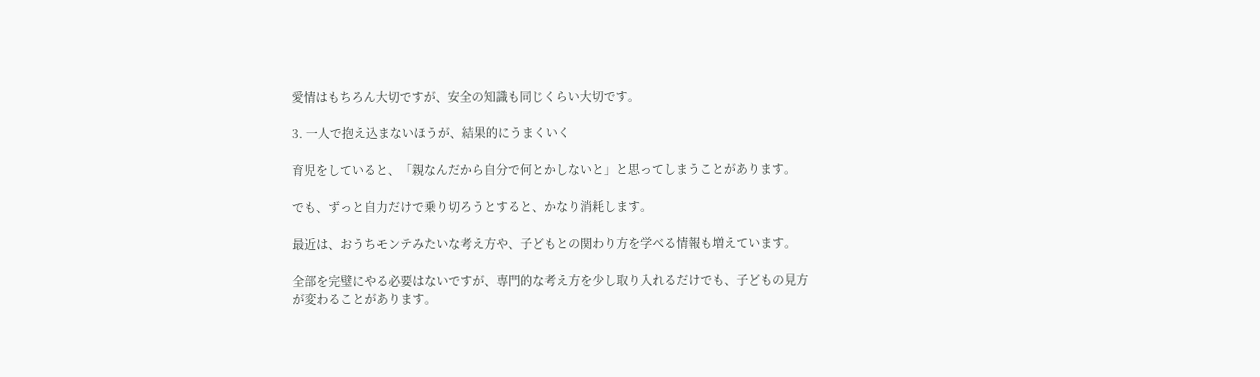愛情はもちろん大切ですが、安全の知識も同じくらい大切です。

3. 一人で抱え込まないほうが、結果的にうまくいく

育児をしていると、「親なんだから自分で何とかしないと」と思ってしまうことがあります。

でも、ずっと自力だけで乗り切ろうとすると、かなり消耗します。

最近は、おうちモンテみたいな考え方や、子どもとの関わり方を学べる情報も増えています。

全部を完璧にやる必要はないですが、専門的な考え方を少し取り入れるだけでも、子どもの見方が変わることがあります。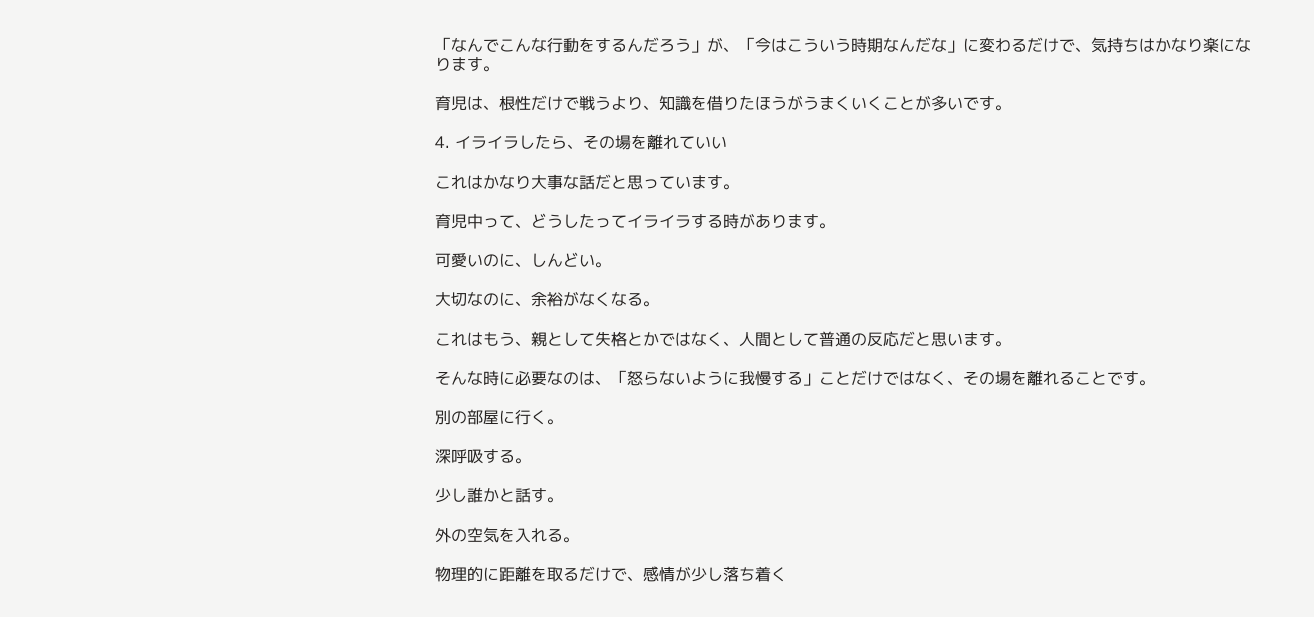「なんでこんな行動をするんだろう」が、「今はこういう時期なんだな」に変わるだけで、気持ちはかなり楽になります。

育児は、根性だけで戦うより、知識を借りたほうがうまくいくことが多いです。

4. イライラしたら、その場を離れていい

これはかなり大事な話だと思っています。

育児中って、どうしたってイライラする時があります。

可愛いのに、しんどい。

大切なのに、余裕がなくなる。

これはもう、親として失格とかではなく、人間として普通の反応だと思います。

そんな時に必要なのは、「怒らないように我慢する」ことだけではなく、その場を離れることです。

別の部屋に行く。

深呼吸する。

少し誰かと話す。

外の空気を入れる。

物理的に距離を取るだけで、感情が少し落ち着く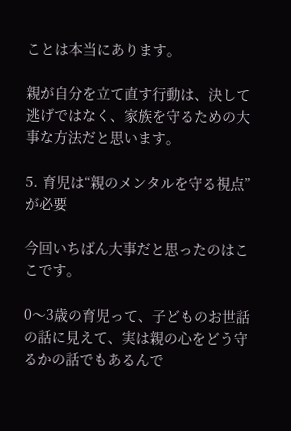ことは本当にあります。

親が自分を立て直す行動は、決して逃げではなく、家族を守るための大事な方法だと思います。

5. 育児は“親のメンタルを守る視点”が必要

今回いちばん大事だと思ったのはここです。

0〜3歳の育児って、子どものお世話の話に見えて、実は親の心をどう守るかの話でもあるんで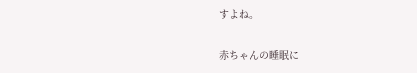すよね。

赤ちゃんの睡眠に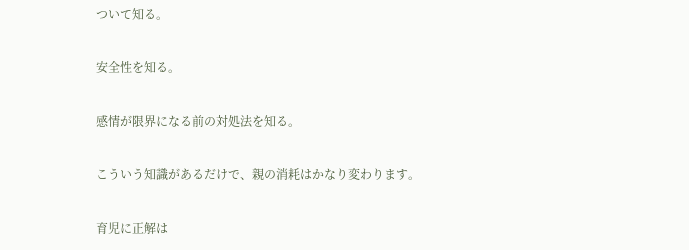ついて知る。

安全性を知る。

感情が限界になる前の対処法を知る。

こういう知識があるだけで、親の消耗はかなり変わります。

育児に正解は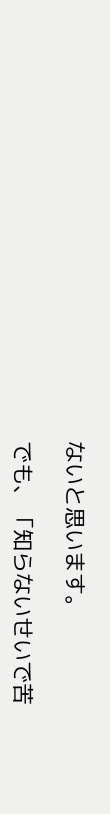ないと思います。

でも、「知らないせいで苦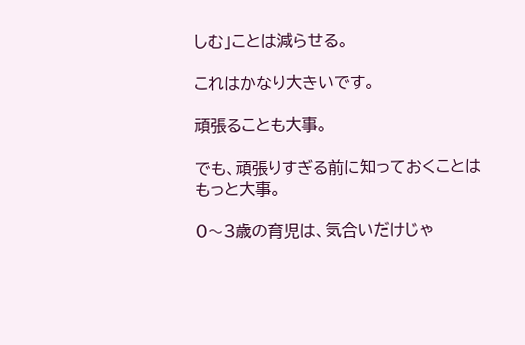しむ」ことは減らせる。

これはかなり大きいです。

頑張ることも大事。

でも、頑張りすぎる前に知っておくことはもっと大事。

0〜3歳の育児は、気合いだけじゃ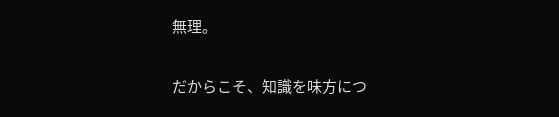無理。

だからこそ、知識を味方につ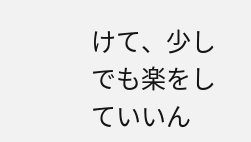けて、少しでも楽をしていいん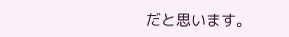だと思います。